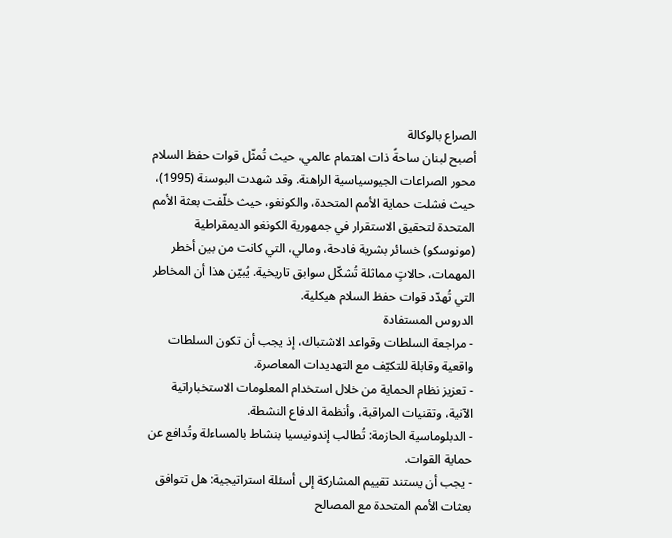الصراع بالوكالة
أصبح لبنان ساحةً ذات اهتمام عالمي، حيث تُمثّل قوات حفظ السلام محور الصراعات الجيوسياسية الراهنة. وقد شهدت البوسنة (1995)، حيث فشلت حماية الأمم المتحدة، والكونغو، حيث خلّفت بعثة الأمم المتحدة لتحقيق الاستقرار في جمهورية الكونغو الديمقراطية (مونوسكو) خسائر بشرية فادحة، ومالي، التي كانت من بين أخطر المهمات، حالاتٍ مماثلة تُشكّل سوابق تاريخية. يُبيّن هذا أن المخاطر التي تُهدّد قوات حفظ السلام هيكلية.
الدروس المستفادة
- مراجعة السلطات وقواعد الاشتباك، إذ يجب أن تكون السلطات واقعية وقابلة للتكيّف مع التهديدات المعاصرة.
- تعزيز نظام الحماية من خلال استخدام المعلومات الاستخباراتية الآنية، وتقنيات المراقبة، وأنظمة الدفاع النشطة.
- الدبلوماسية الحازمة: تُطالب إندونيسيا بنشاط بالمساءلة وتُدافع عن حماية القوات.
- يجب أن يستند تقييم المشاركة إلى أسئلة استراتيجية: هل تتوافق بعثات الأمم المتحدة مع المصالح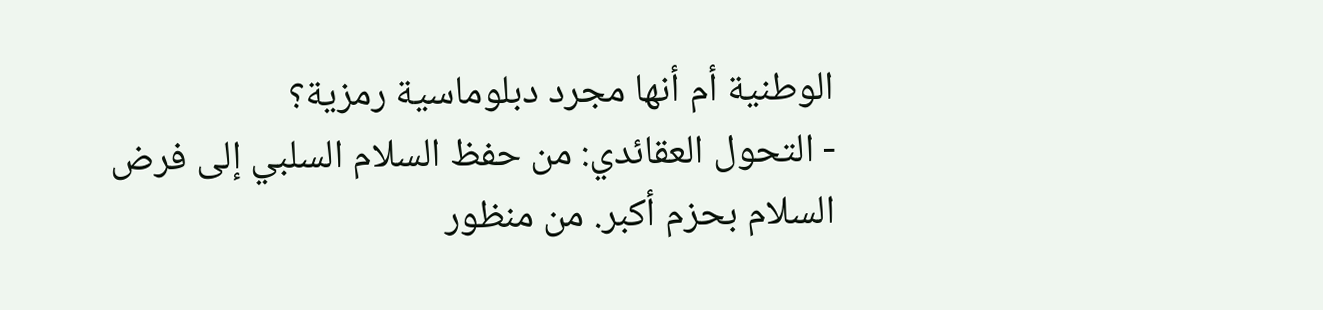الوطنية أم أنها مجرد دبلوماسية رمزية؟
- التحول العقائدي: من حفظ السلام السلبي إلى فرض السلام بحزم أكبر. من منظور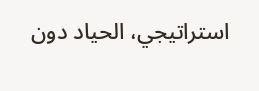استراتيجي، الحياد دون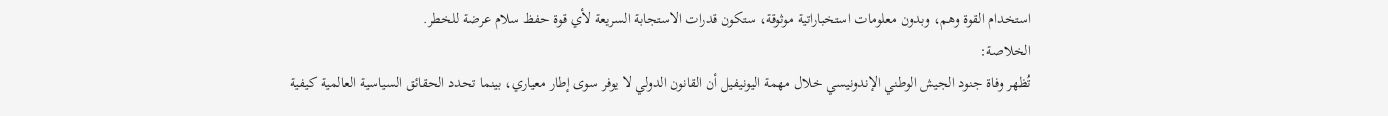استخدام القوة وهم، وبدون معلومات استخباراتية موثوقة، ستكون قدرات الاستجابة السريعة لأي قوة حفظ سلام عرضة للخطر.
الخلاصة:
تُظهر وفاة جنود الجيش الوطني الإندونيسي خلال مهمة اليونيفيل أن القانون الدولي لا يوفر سوى إطار معياري، بينما تحدد الحقائق السياسية العالمية كيفية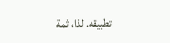تطبيقه. لذا، ثمة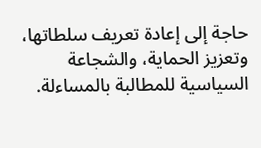حاجة إلى إعادة تعريف سلطاتها، وتعزيز الحماية، والشجاعة السياسية للمطالبة بالمساءلة.